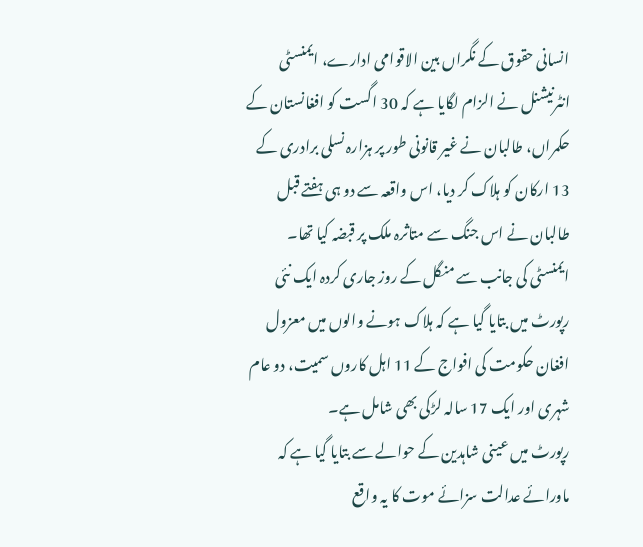انسانی حقوق کے نگراں بین الاقوامی ادارے، ایمنسٹی انٹرنیشنل نے الزام لگایا ہے کہ 30 اگست کو افغانستان کے حکمراں، طالبان نے غیر قانونی طور پر ہزارہ نسلی برادری کے 13 ارکان کو ہلاک کر دیا، اس واقعہ سے دو ہی ہفتے قبل طالبان نے اس جنگ سے متاثرہ ملک پر قبضہ کیا تھا۔
ایمنسٹی کی جانب سے منگل کے روز جاری کردہ ایک نئی رپورٹ میں بتایا گیا ہے کہ ہلاک ہونے والوں میں معزول افغان حکومت کی افواج کے 11 اہل کاروں سمیت، دو عام شہری اور ایک 17 سالہ لڑکی بھی شامل ہے۔
رپورٹ میں عینی شاہدین کے حوالے سے بتایا گیا ہے کہ ماورائے عدالت سزائے موت کا یہ واقع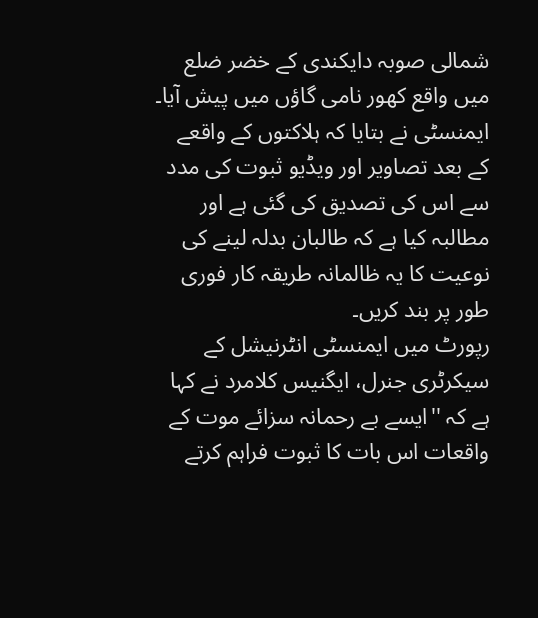شمالی صوبہ دایکندی کے خضر ضلع میں واقع کھور نامی گاؤں میں پیش آیا۔
ایمنسٹی نے بتایا کہ ہلاکتوں کے واقعے کے بعد تصاویر اور ویڈیو ثبوت کی مدد سے اس کی تصدیق کی گئی ہے اور مطالبہ کیا ہے کہ طالبان بدلہ لینے کی نوعیت کا یہ ظالمانہ طریقہ کار فوری طور پر بند کریں۔
رپورٹ میں ایمنسٹی انٹرنیشل کے سیکرٹری جنرل، ایگنیس کلامرد نے کہا ہے کہ ''ایسے بے رحمانہ سزائے موت کے واقعات اس بات کا ثبوت فراہم کرتے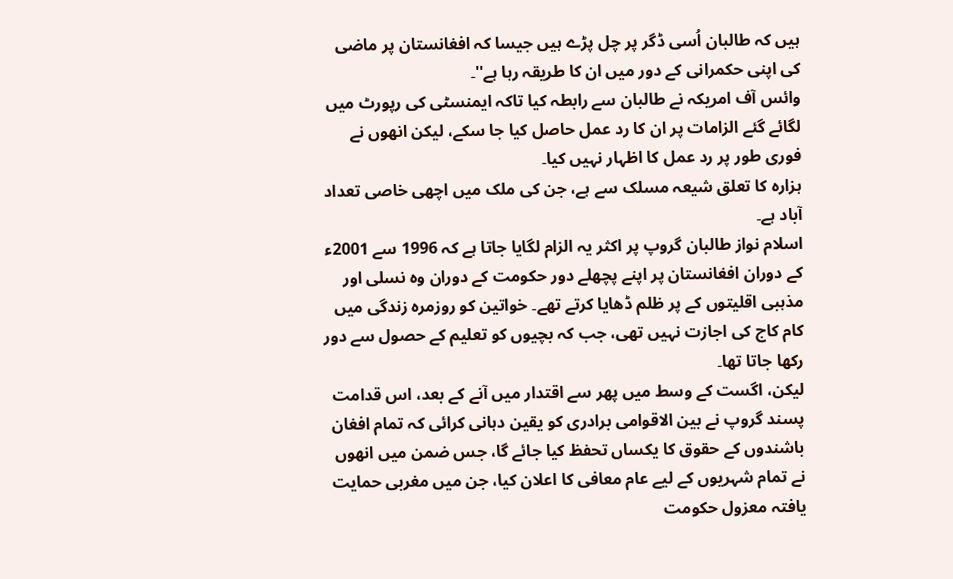ہیں کہ طالبان اُسی ڈگر پر چل پڑے ہیں جیسا کہ افغانستان پر ماضی کی اپنی حکمرانی کے دور میں ان کا طریقہ رہا ہے''۔
وائس آف امریکہ نے طالبان سے رابطہ کیا تاکہ ایمنسٹی کی رپورٹ میں لگائے گئے الزامات پر ان کا رد عمل حاصل کیا جا سکے، لیکن انھوں نے فوری طور پر رد عمل کا اظہار نہیں کیا۔
ہزارہ کا تعلق شیعہ مسلک سے ہے، جن کی ملک میں اچھی خاصی تعداد آباد ہے۔
اسلام نواز طالبان گروپ پر اکثر یہ الزام لگایا جاتا ہے کہ 1996 سے 2001ء کے دوران افغانستان پر اپنے پچھلے دور حکومت کے دوران وہ نسلی اور مذہبی اقلیتوں کے پر ظلم ڈھایا کرتے تھے۔ خواتین کو روزمرہ زندگی میں کام کاج کی اجازت نہیں تھی، جب کہ بچیوں کو تعلیم کے حصول سے دور رکھا جاتا تھا۔
لیکن، اگست کے وسط میں پھر سے اقتدار میں آنے کے بعد، اس قدامت پسند گروپ نے بین الاقوامی برادری کو یقین دہانی کرائی کہ تمام افغان باشندوں کے حقوق کا یکساں تحفظ کیا جائے گا، جس ضمن میں انھوں نے تمام شہریوں کے لیے عام معافی کا اعلان کیا، جن میں مغربی حمایت یافتہ معزول حکومت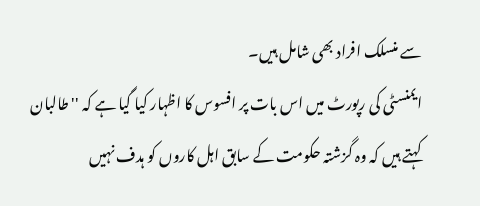سے منسلک افراد بھی شامل ہیں۔
ایمنسٹی کی رپورٹ میں اس بات پر افسوس کا اظہار کیا گیا ہے کہ ''طالبان کہتے ہیں کہ وہ گزشتہ حکومت کے سابق اہل کاروں کو ہدف نہیں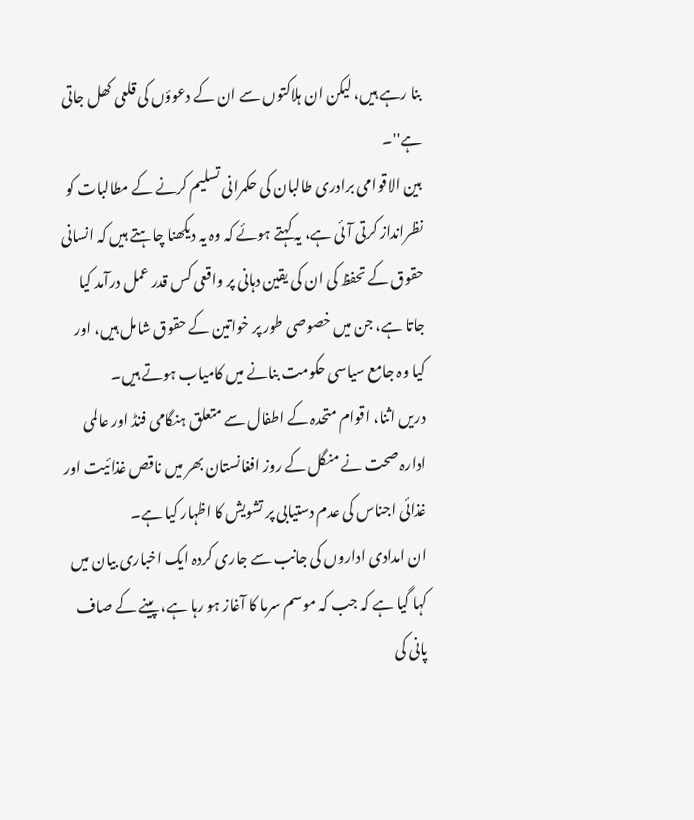بنا رہے ہیں، لیکن ان ہلاکتوں سے ان کے دعوؤں کی قلعی کھل جاتی ہے''۔
بین الاقوامی برادری طالبان کی حکمرانی تسلیم کرنے کے مطالبات کو نظرانداز کرتی آئی ہے، یہ کہتے ہوئے کہ وہ یہ دیکھنا چاہتے ہیں کہ انسانی حقوق کے تحفظ کی ان کی یقین دہانی پر واقعی کس قدر عمل درآمد کیا جاتا ہے، جن میں خصوصی طور پر خواتین کے حقوق شامل ہیں، اور کیا وہ جامع سیاسی حکومت بنانے میں کامیاب ہوتے ہیں۔
دریں اثنا، اقوام متحدہ کے اطفال سے متعلق ہنگامی فنڈ اور عالمی ادارہ صحت نے منگل کے روز افغانستان بھر میں ناقص غذائیت اور غذائی اجناس کی عدم دستیابی پر تشویش کا اظہار کیا ہے۔
ان امدادی اداروں کی جانب سے جاری کردہ ایک اخباری بیان میں کہا گیا ہے کہ جب کہ موسم سرما کا آغاز ہو رہا ہے، پینے کے صاف پانی کی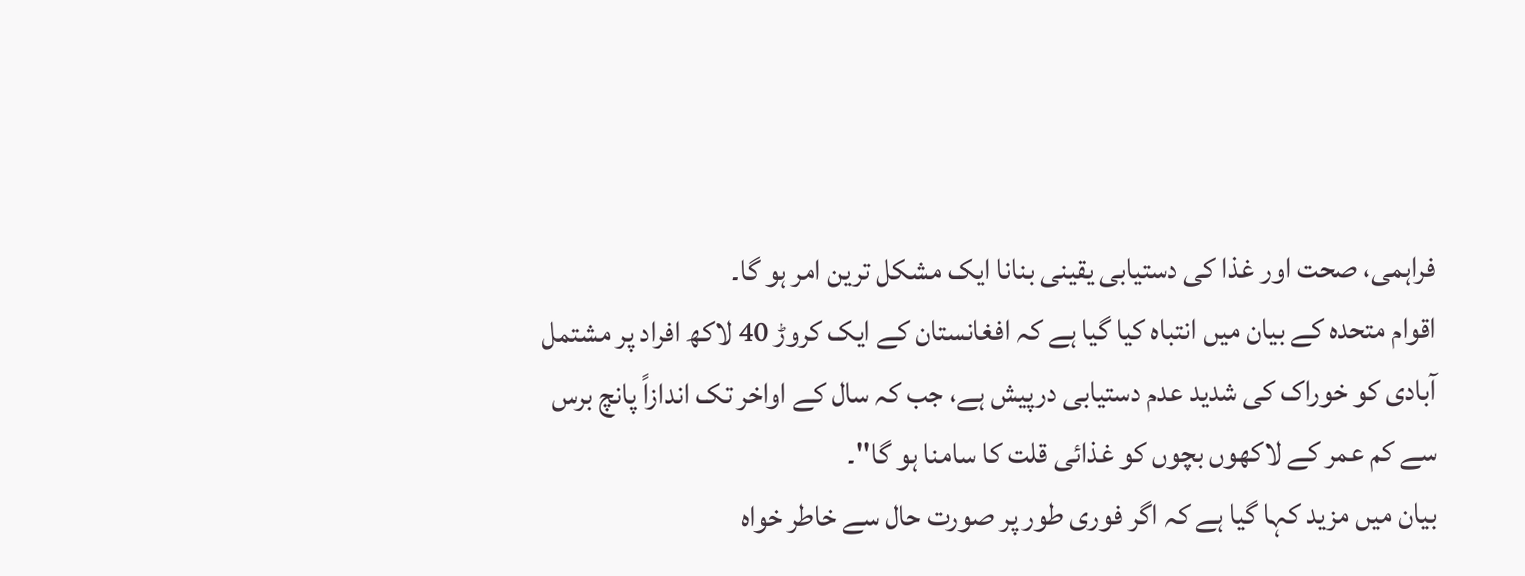فراہمی، صحت اور غذا کی دستیابی یقینی بنانا ایک مشکل ترین امر ہو گا۔
اقوام متحدہ کے بیان میں انتباہ کیا گیا ہے کہ افغانستان کے ایک کروڑ 40 لاکھ افراد پر مشتمل آبادی کو خوراک کی شدید عدم دستیابی درپیش ہے، جب کہ سال کے اواخر تک اندازاً پانچ برس سے کم عمر کے لاکھوں بچوں کو غذائی قلت کا سامنا ہو گا''۔
بیان میں مزید کہا گیا ہے کہ اگر فوری طور پر صورت حال سے خاطر خواہ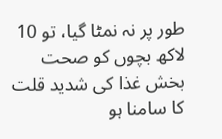طور پر نہ نمٹا گیا، تو 10 لاکھ بچوں کو صحت بخش غذا کی شدید قلت کا سامنا ہو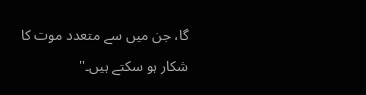گا، جن میں سے متعدد موت کا شکار ہو سکتے ہیں۔''